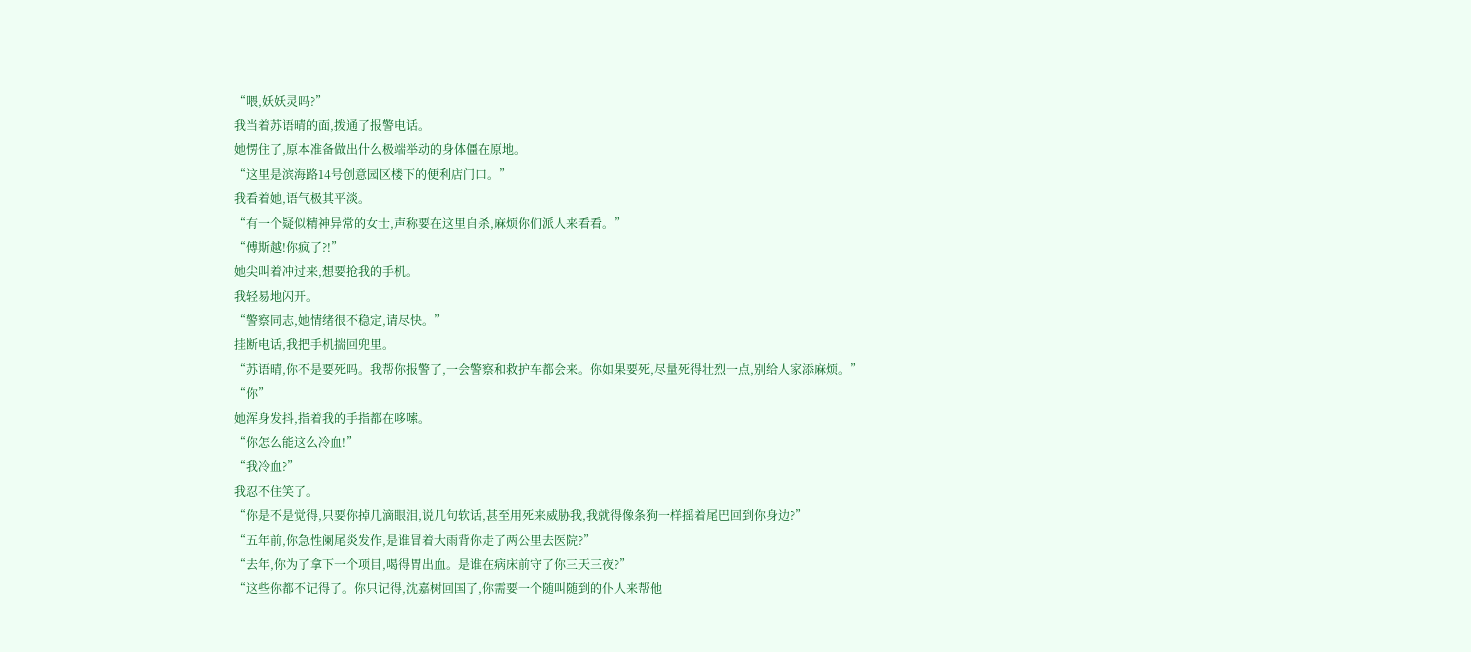“喂,妖妖灵吗?”
我当着苏语晴的面,拨通了报警电话。
她愣住了,原本准备做出什么极端举动的身体僵在原地。
“这里是滨海路14号创意园区楼下的便利店门口。”
我看着她,语气极其平淡。
“有一个疑似精神异常的女士,声称要在这里自杀,麻烦你们派人来看看。”
“傅斯越!你疯了?!”
她尖叫着冲过来,想要抢我的手机。
我轻易地闪开。
“警察同志,她情绪很不稳定,请尽快。”
挂断电话,我把手机揣回兜里。
“苏语晴,你不是要死吗。我帮你报警了,一会警察和救护车都会来。你如果要死,尽量死得壮烈一点,别给人家添麻烦。”
“你”
她浑身发抖,指着我的手指都在哆嗦。
“你怎么能这么冷血!”
“我冷血?”
我忍不住笑了。
“你是不是觉得,只要你掉几滴眼泪,说几句软话,甚至用死来威胁我,我就得像条狗一样摇着尾巴回到你身边?”
“五年前,你急性阑尾炎发作,是谁冒着大雨背你走了两公里去医院?”
“去年,你为了拿下一个项目,喝得胃出血。是谁在病床前守了你三天三夜?”
“这些你都不记得了。你只记得,沈嘉树回国了,你需要一个随叫随到的仆人来帮他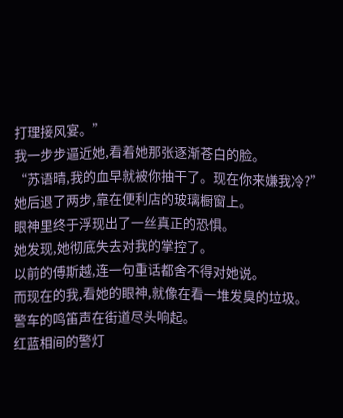打理接风宴。”
我一步步逼近她,看着她那张逐渐苍白的脸。
“苏语晴,我的血早就被你抽干了。现在你来嫌我冷?”
她后退了两步,靠在便利店的玻璃橱窗上。
眼神里终于浮现出了一丝真正的恐惧。
她发现,她彻底失去对我的掌控了。
以前的傅斯越,连一句重话都舍不得对她说。
而现在的我,看她的眼神,就像在看一堆发臭的垃圾。
警车的鸣笛声在街道尽头响起。
红蓝相间的警灯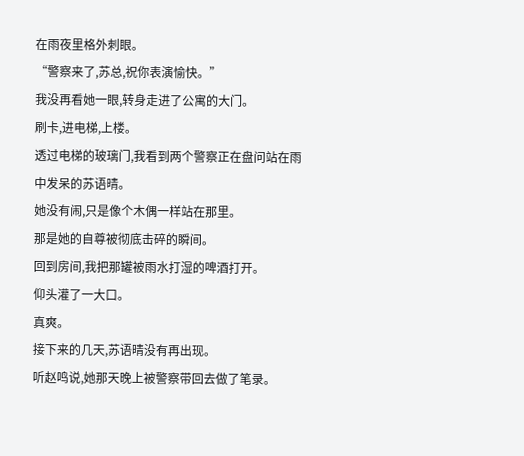在雨夜里格外刺眼。
“警察来了,苏总,祝你表演愉快。”
我没再看她一眼,转身走进了公寓的大门。
刷卡,进电梯,上楼。
透过电梯的玻璃门,我看到两个警察正在盘问站在雨中发呆的苏语晴。
她没有闹,只是像个木偶一样站在那里。
那是她的自尊被彻底击碎的瞬间。
回到房间,我把那罐被雨水打湿的啤酒打开。
仰头灌了一大口。
真爽。
接下来的几天,苏语晴没有再出现。
听赵鸣说,她那天晚上被警察带回去做了笔录。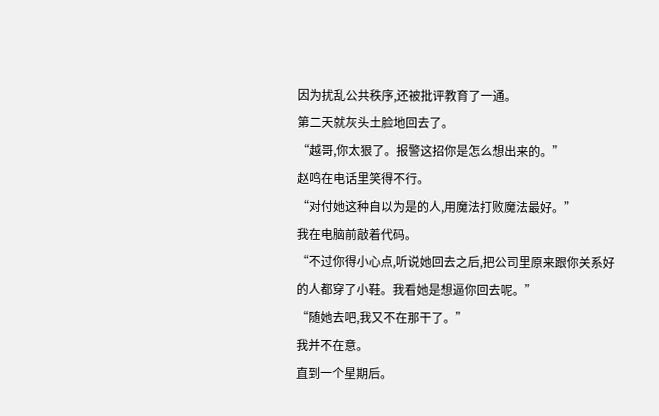因为扰乱公共秩序,还被批评教育了一通。
第二天就灰头土脸地回去了。
“越哥,你太狠了。报警这招你是怎么想出来的。”
赵鸣在电话里笑得不行。
“对付她这种自以为是的人,用魔法打败魔法最好。”
我在电脑前敲着代码。
“不过你得小心点,听说她回去之后,把公司里原来跟你关系好的人都穿了小鞋。我看她是想逼你回去呢。”
“随她去吧,我又不在那干了。”
我并不在意。
直到一个星期后。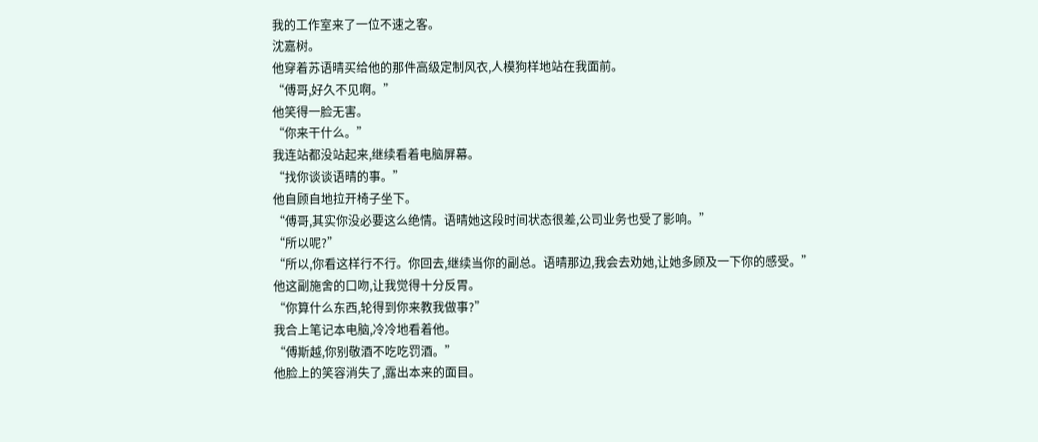我的工作室来了一位不速之客。
沈嘉树。
他穿着苏语晴买给他的那件高级定制风衣,人模狗样地站在我面前。
“傅哥,好久不见啊。”
他笑得一脸无害。
“你来干什么。”
我连站都没站起来,继续看着电脑屏幕。
“找你谈谈语晴的事。”
他自顾自地拉开椅子坐下。
“傅哥,其实你没必要这么绝情。语晴她这段时间状态很差,公司业务也受了影响。”
“所以呢?”
“所以,你看这样行不行。你回去,继续当你的副总。语晴那边,我会去劝她,让她多顾及一下你的感受。”
他这副施舍的口吻,让我觉得十分反胃。
“你算什么东西,轮得到你来教我做事?”
我合上笔记本电脑,冷冷地看着他。
“傅斯越,你别敬酒不吃吃罚酒。”
他脸上的笑容消失了,露出本来的面目。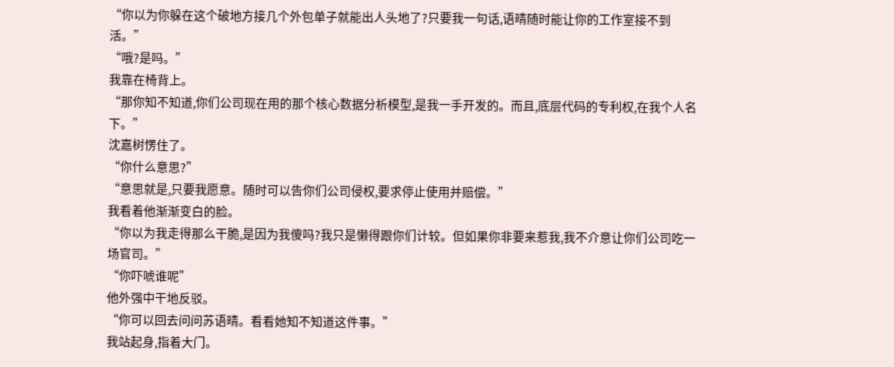“你以为你躲在这个破地方接几个外包单子就能出人头地了?只要我一句话,语晴随时能让你的工作室接不到活。”
“哦?是吗。”
我靠在椅背上。
“那你知不知道,你们公司现在用的那个核心数据分析模型,是我一手开发的。而且,底层代码的专利权,在我个人名下。”
沈嘉树愣住了。
“你什么意思?”
“意思就是,只要我愿意。随时可以告你们公司侵权,要求停止使用并赔偿。”
我看着他渐渐变白的脸。
“你以为我走得那么干脆,是因为我傻吗?我只是懒得跟你们计较。但如果你非要来惹我,我不介意让你们公司吃一场官司。”
“你吓唬谁呢”
他外强中干地反驳。
“你可以回去问问苏语晴。看看她知不知道这件事。”
我站起身,指着大门。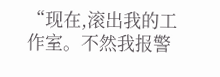“现在,滚出我的工作室。不然我报警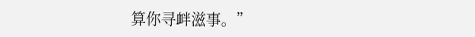算你寻衅滋事。”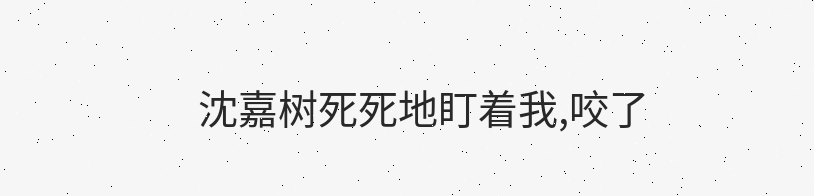沈嘉树死死地盯着我,咬了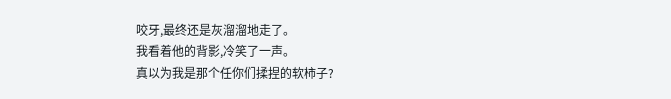咬牙,最终还是灰溜溜地走了。
我看着他的背影,冷笑了一声。
真以为我是那个任你们揉捏的软柿子?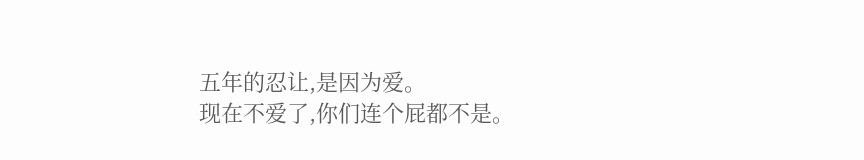五年的忍让,是因为爱。
现在不爱了,你们连个屁都不是。